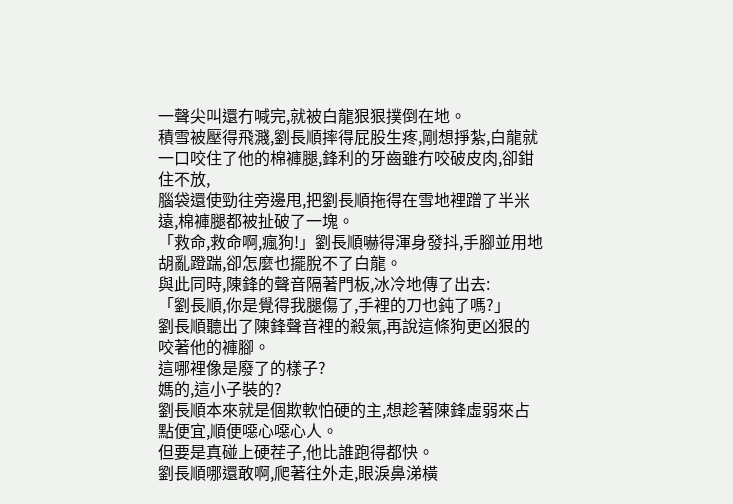一聲尖叫還冇喊完,就被白龍狠狠撲倒在地。
積雪被壓得飛濺,劉長順摔得屁股生疼,剛想掙紮,白龍就一口咬住了他的棉褲腿,鋒利的牙齒雖冇咬破皮肉,卻鉗住不放,
腦袋還使勁往旁邊甩,把劉長順拖得在雪地裡蹭了半米遠,棉褲腿都被扯破了一塊。
「救命,救命啊,瘋狗!」劉長順嚇得渾身發抖,手腳並用地胡亂蹬踹,卻怎麼也擺脫不了白龍。
與此同時,陳鋒的聲音隔著門板,冰冷地傳了出去:
「劉長順,你是覺得我腿傷了,手裡的刀也鈍了嗎?」
劉長順聽出了陳鋒聲音裡的殺氣,再說這條狗更凶狠的咬著他的褲腳。
這哪裡像是廢了的樣子?
媽的,這小子裝的?
劉長順本來就是個欺軟怕硬的主,想趁著陳鋒虛弱來占點便宜,順便噁心噁心人。
但要是真碰上硬茬子,他比誰跑得都快。
劉長順哪還敢啊,爬著往外走,眼淚鼻涕橫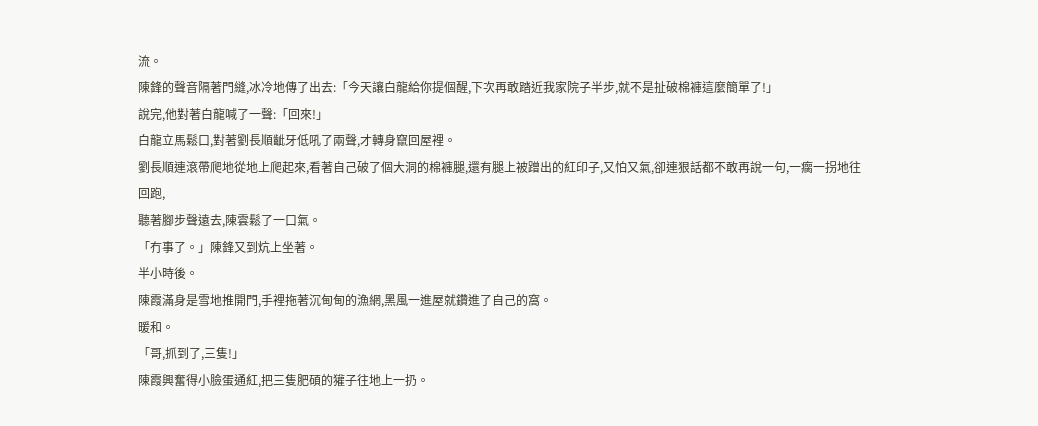流。
陳鋒的聲音隔著門縫,冰冷地傳了出去:「今天讓白龍給你提個醒,下次再敢踏近我家院子半步,就不是扯破棉褲這麼簡單了!」
說完,他對著白龍喊了一聲:「回來!」
白龍立馬鬆口,對著劉長順齜牙低吼了兩聲,才轉身竄回屋裡。
劉長順連滾帶爬地從地上爬起來,看著自己破了個大洞的棉褲腿,還有腿上被蹭出的紅印子,又怕又氣,卻連狠話都不敢再說一句,一瘸一拐地往回跑,
聽著腳步聲遠去,陳雲鬆了一口氣。
「冇事了。」陳鋒又到炕上坐著。
半小時後。
陳霞滿身是雪地推開門,手裡拖著沉甸甸的漁網,黑風一進屋就鑽進了自己的窩。
暖和。
「哥,抓到了,三隻!」
陳霞興奮得小臉蛋通紅,把三隻肥碩的獾子往地上一扔。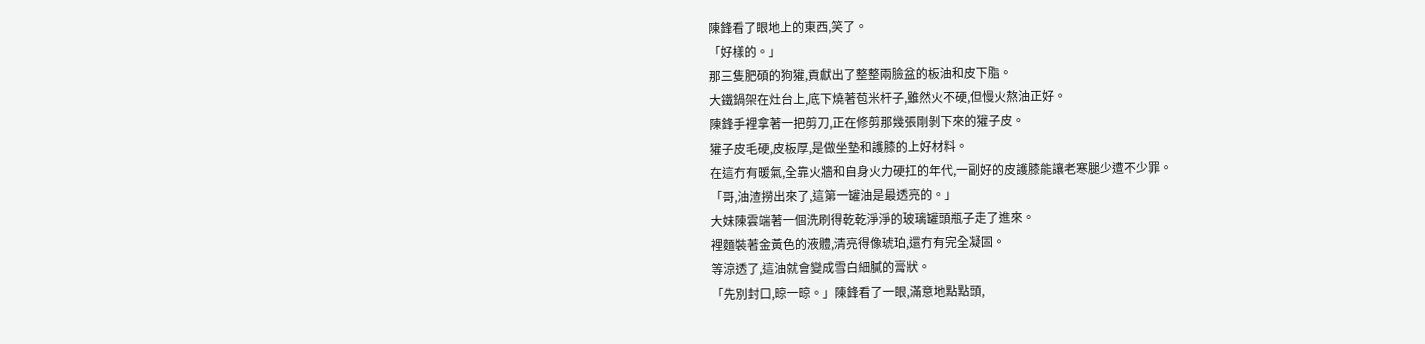陳鋒看了眼地上的東西,笑了。
「好樣的。」
那三隻肥碩的狗獾,貢獻出了整整兩臉盆的板油和皮下脂。
大鐵鍋架在灶台上,底下燒著苞米杆子,雖然火不硬,但慢火熬油正好。
陳鋒手裡拿著一把剪刀,正在修剪那幾張剛剝下來的獾子皮。
獾子皮毛硬,皮板厚,是做坐墊和護膝的上好材料。
在這冇有暖氣,全靠火牆和自身火力硬扛的年代,一副好的皮護膝能讓老寒腿少遭不少罪。
「哥,油渣撈出來了,這第一罐油是最透亮的。」
大妹陳雲端著一個洗刷得乾乾淨淨的玻璃罐頭瓶子走了進來。
裡麵裝著金黃色的液體,清亮得像琥珀,還冇有完全凝固。
等涼透了,這油就會變成雪白細膩的膏狀。
「先別封口,晾一晾。」陳鋒看了一眼,滿意地點點頭,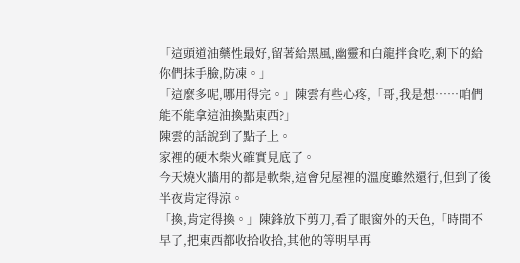「這頭道油藥性最好,留著給黑風,幽靈和白龍拌食吃,剩下的給你們抹手臉,防凍。」
「這麼多呢,哪用得完。」陳雲有些心疼,「哥,我是想……咱們能不能拿這油換點東西?」
陳雲的話說到了點子上。
家裡的硬木柴火確實見底了。
今天燒火牆用的都是軟柴,這會兒屋裡的溫度雖然還行,但到了後半夜肯定得涼。
「換,肯定得換。」陳鋒放下剪刀,看了眼窗外的天色,「時間不早了,把東西都收拾收拾,其他的等明早再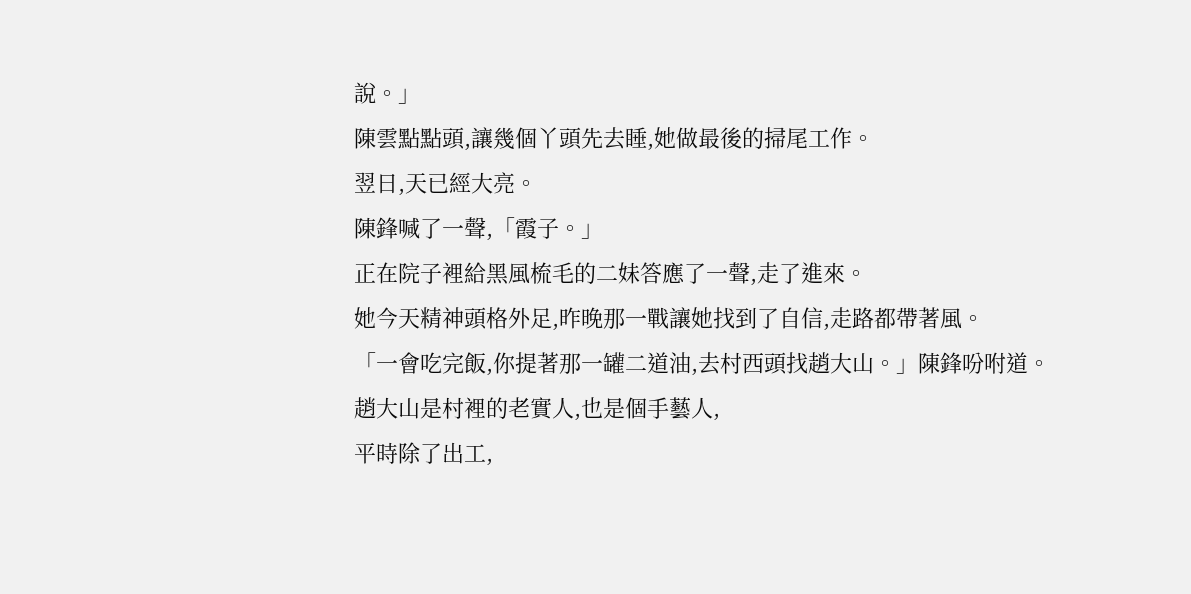說。」
陳雲點點頭,讓幾個丫頭先去睡,她做最後的掃尾工作。
翌日,天已經大亮。
陳鋒喊了一聲,「霞子。」
正在院子裡給黑風梳毛的二妹答應了一聲,走了進來。
她今天精神頭格外足,昨晚那一戰讓她找到了自信,走路都帶著風。
「一會吃完飯,你提著那一罐二道油,去村西頭找趙大山。」陳鋒吩咐道。
趙大山是村裡的老實人,也是個手藝人,
平時除了出工,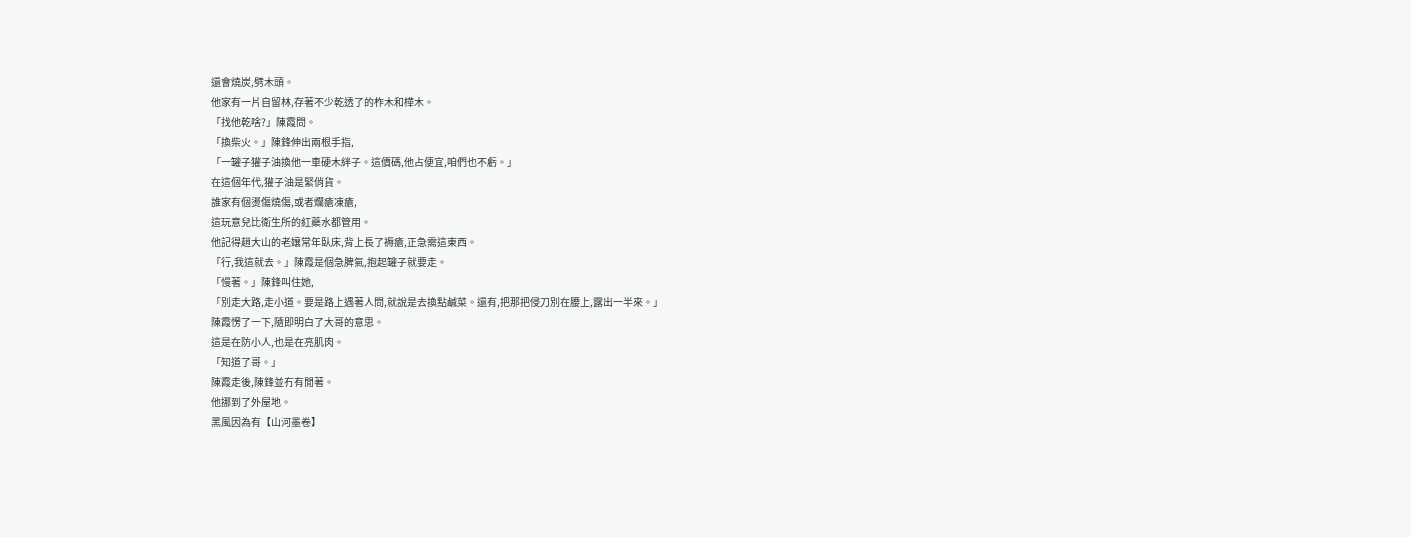還會燒炭,劈木頭。
他家有一片自留林,存著不少乾透了的柞木和樺木。
「找他乾啥?」陳霞問。
「換柴火。」陳鋒伸出兩根手指,
「一罐子獾子油換他一車硬木絆子。這價碼,他占便宜,咱們也不虧。」
在這個年代,獾子油是緊俏貨。
誰家有個燙傷燒傷,或者爛瘡凍瘡,
這玩意兒比衛生所的紅藥水都管用。
他記得趙大山的老孃常年臥床,背上長了褥瘡,正急需這東西。
「行,我這就去。」陳霞是個急脾氣,抱起罐子就要走。
「慢著。」陳鋒叫住她,
「別走大路,走小道。要是路上遇著人問,就說是去換點鹹菜。還有,把那把侵刀別在腰上,露出一半來。」
陳霞愣了一下,隨即明白了大哥的意思。
這是在防小人,也是在亮肌肉。
「知道了哥。」
陳霞走後,陳鋒並冇有閒著。
他挪到了外屋地。
黑風因為有【山河墨卷】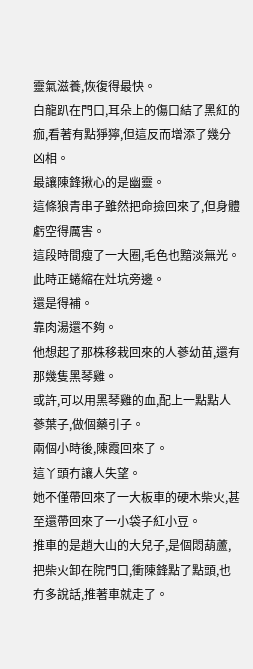靈氣滋養,恢復得最快。
白龍趴在門口,耳朵上的傷口結了黑紅的痂,看著有點猙獰,但這反而增添了幾分凶相。
最讓陳鋒揪心的是幽靈。
這條狼青串子雖然把命撿回來了,但身體虧空得厲害。
這段時間瘦了一大圈,毛色也黯淡無光。
此時正蜷縮在灶坑旁邊。
還是得補。
靠肉湯還不夠。
他想起了那株移栽回來的人蔘幼苗,還有那幾隻黑琴雞。
或許,可以用黑琴雞的血,配上一點點人蔘葉子,做個藥引子。
兩個小時後,陳霞回來了。
這丫頭冇讓人失望。
她不僅帶回來了一大板車的硬木柴火,甚至還帶回來了一小袋子紅小豆。
推車的是趙大山的大兒子,是個悶葫蘆,把柴火卸在院門口,衝陳鋒點了點頭,也冇多說話,推著車就走了。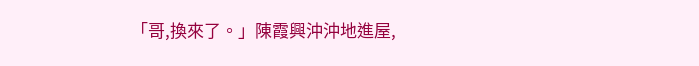「哥,換來了。」陳霞興沖沖地進屋,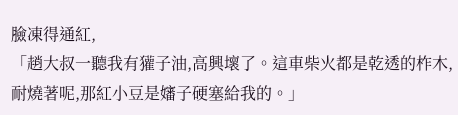臉凍得通紅,
「趙大叔一聽我有獾子油,高興壞了。這車柴火都是乾透的柞木,耐燒著呢,那紅小豆是嬸子硬塞給我的。」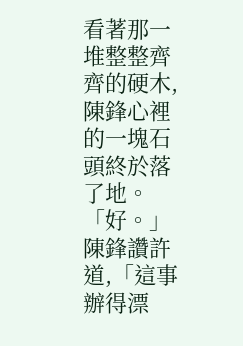看著那一堆整整齊齊的硬木,陳鋒心裡的一塊石頭終於落了地。
「好。」陳鋒讚許道,「這事辦得漂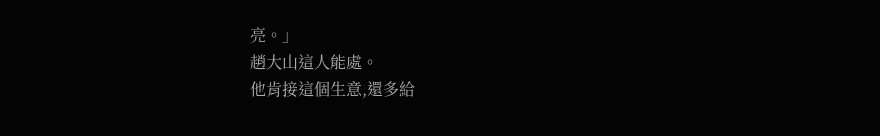亮。」
趙大山這人能處。
他肯接這個生意,還多給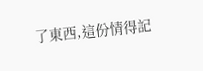了東西,這份情得記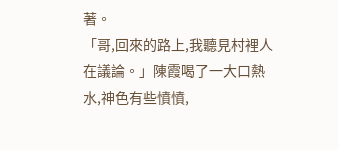著。
「哥,回來的路上,我聽見村裡人在議論。」陳霞喝了一大口熱水,神色有些憤憤,